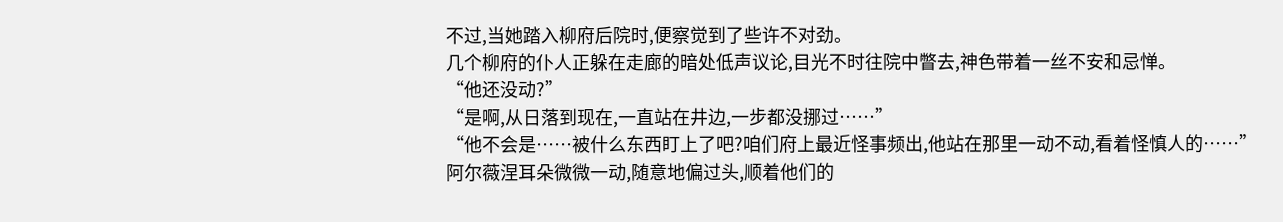不过,当她踏入柳府后院时,便察觉到了些许不对劲。
几个柳府的仆人正躲在走廊的暗处低声议论,目光不时往院中瞥去,神色带着一丝不安和忌惮。
“他还没动?”
“是啊,从日落到现在,一直站在井边,一步都没挪过……”
“他不会是……被什么东西盯上了吧?咱们府上最近怪事频出,他站在那里一动不动,看着怪慎人的……”
阿尔薇涅耳朵微微一动,随意地偏过头,顺着他们的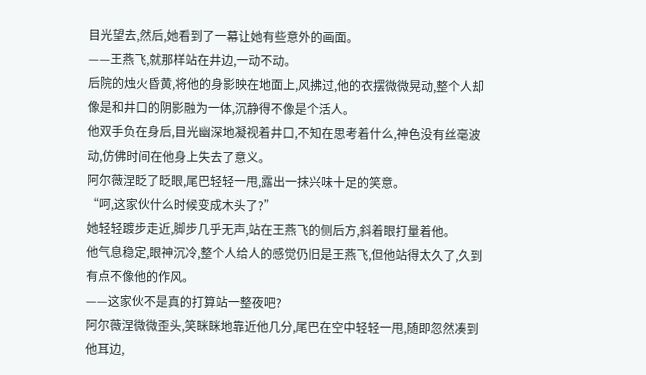目光望去,然后,她看到了一幕让她有些意外的画面。
——王燕飞,就那样站在井边,一动不动。
后院的烛火昏黄,将他的身影映在地面上,风拂过,他的衣摆微微晃动,整个人却像是和井口的阴影融为一体,沉静得不像是个活人。
他双手负在身后,目光幽深地凝视着井口,不知在思考着什么,神色没有丝毫波动,仿佛时间在他身上失去了意义。
阿尔薇涅眨了眨眼,尾巴轻轻一甩,露出一抹兴味十足的笑意。
“呵,这家伙什么时候变成木头了?”
她轻轻踱步走近,脚步几乎无声,站在王燕飞的侧后方,斜着眼打量着他。
他气息稳定,眼神沉冷,整个人给人的感觉仍旧是王燕飞,但他站得太久了,久到有点不像他的作风。
——这家伙不是真的打算站一整夜吧?
阿尔薇涅微微歪头,笑眯眯地靠近他几分,尾巴在空中轻轻一甩,随即忽然凑到他耳边,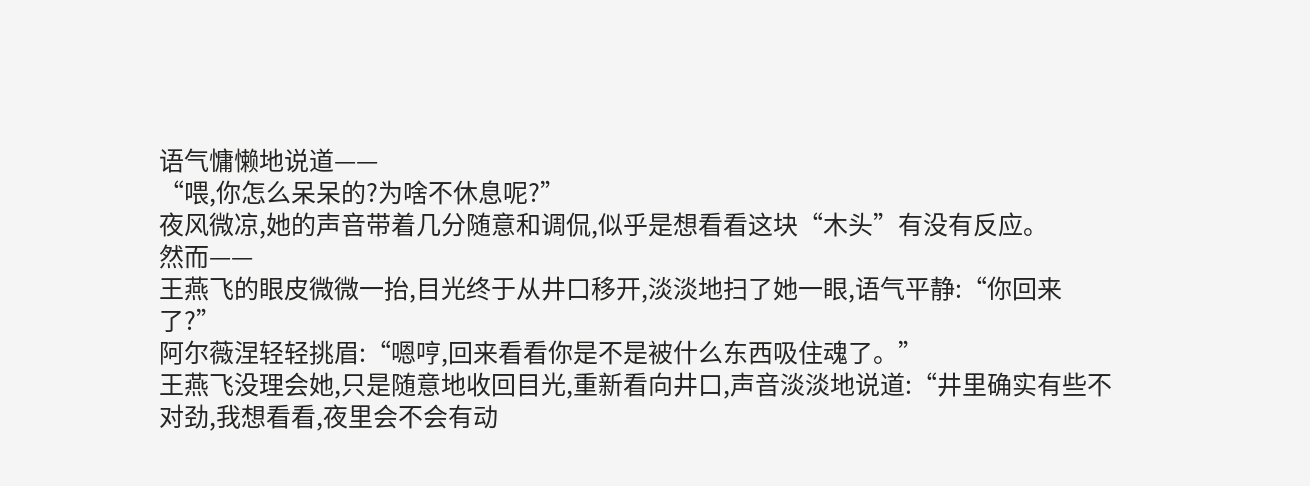语气慵懒地说道——
“喂,你怎么呆呆的?为啥不休息呢?”
夜风微凉,她的声音带着几分随意和调侃,似乎是想看看这块“木头”有没有反应。
然而——
王燕飞的眼皮微微一抬,目光终于从井口移开,淡淡地扫了她一眼,语气平静:“你回来了?”
阿尔薇涅轻轻挑眉:“嗯哼,回来看看你是不是被什么东西吸住魂了。”
王燕飞没理会她,只是随意地收回目光,重新看向井口,声音淡淡地说道:“井里确实有些不对劲,我想看看,夜里会不会有动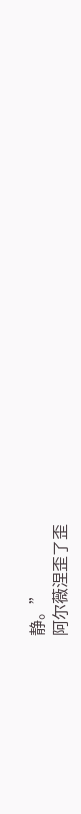静。”
阿尔薇涅歪了歪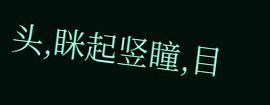头,眯起竖瞳,目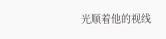光顺着他的视线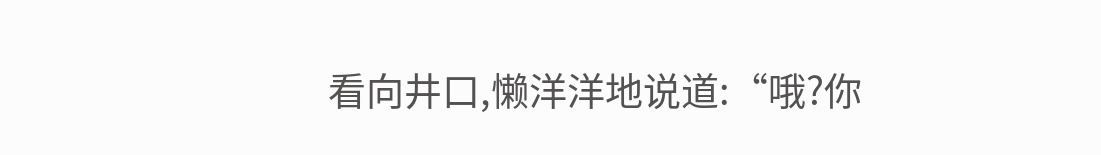看向井口,懒洋洋地说道:“哦?你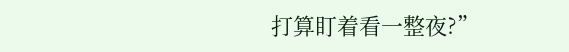打算盯着看一整夜?”